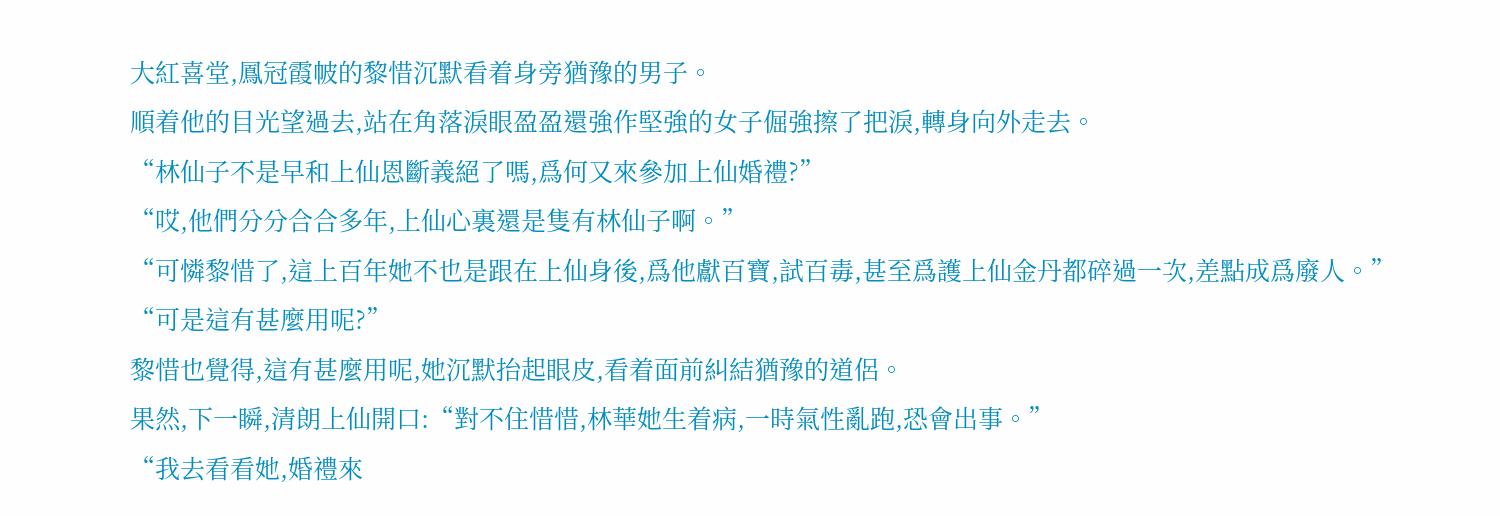大紅喜堂,鳳冠霞帔的黎惜沉默看着身旁猶豫的男子。
順着他的目光望過去,站在角落淚眼盈盈還強作堅強的女子倔強擦了把淚,轉身向外走去。
“林仙子不是早和上仙恩斷義絕了嗎,爲何又來參加上仙婚禮?”
“哎,他們分分合合多年,上仙心裏還是隻有林仙子啊。”
“可憐黎惜了,這上百年她不也是跟在上仙身後,爲他獻百寶,試百毒,甚至爲護上仙金丹都碎過一次,差點成爲廢人。”
“可是這有甚麼用呢?”
黎惜也覺得,這有甚麼用呢,她沉默抬起眼皮,看着面前糾結猶豫的道侶。
果然,下一瞬,清朗上仙開口:“對不住惜惜,林華她生着病,一時氣性亂跑,恐會出事。”
“我去看看她,婚禮來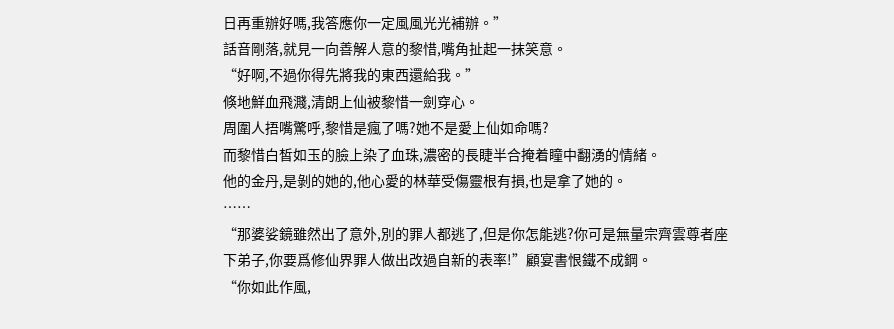日再重辦好嗎,我答應你一定風風光光補辦。”
話音剛落,就見一向善解人意的黎惜,嘴角扯起一抹笑意。
“好啊,不過你得先將我的東西還給我。”
倏地鮮血飛濺,清朗上仙被黎惜一劍穿心。
周圍人捂嘴驚呼,黎惜是瘋了嗎?她不是愛上仙如命嗎?
而黎惜白皙如玉的臉上染了血珠,濃密的長睫半合掩着瞳中翻湧的情緒。
他的金丹,是剝的她的,他心愛的林華受傷靈根有損,也是拿了她的。
……
“那婆娑鏡雖然出了意外,別的罪人都逃了,但是你怎能逃?你可是無量宗齊雲尊者座下弟子,你要爲修仙界罪人做出改過自新的表率!”顧宴書恨鐵不成鋼。
“你如此作風,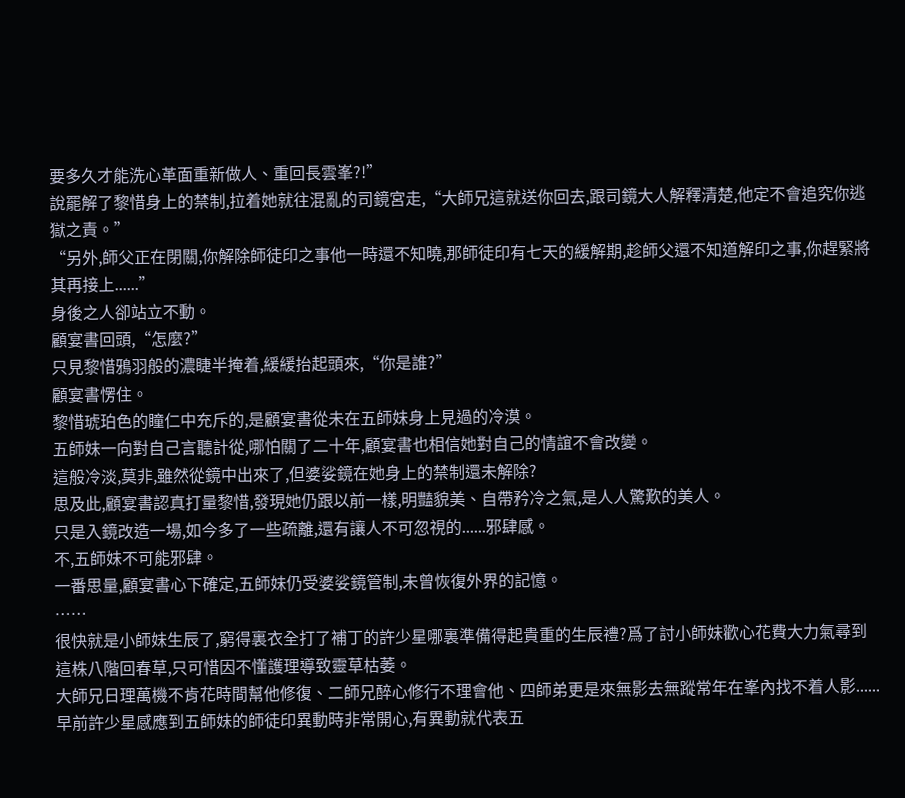要多久才能洗心革面重新做人、重回長雲峯?!”
說罷解了黎惜身上的禁制,拉着她就往混亂的司鏡宮走,“大師兄這就送你回去,跟司鏡大人解釋清楚,他定不會追究你逃獄之責。”
“另外,師父正在閉關,你解除師徒印之事他一時還不知曉,那師徒印有七天的緩解期,趁師父還不知道解印之事,你趕緊將其再接上......”
身後之人卻站立不動。
顧宴書回頭,“怎麼?”
只見黎惜鴉羽般的濃睫半掩着,緩緩抬起頭來,“你是誰?”
顧宴書愣住。
黎惜琥珀色的瞳仁中充斥的,是顧宴書從未在五師妹身上見過的冷漠。
五師妹一向對自己言聽計從,哪怕關了二十年,顧宴書也相信她對自己的情誼不會改變。
這般冷淡,莫非,雖然從鏡中出來了,但婆娑鏡在她身上的禁制還未解除?
思及此,顧宴書認真打量黎惜,發現她仍跟以前一樣,明豔貌美、自帶矜冷之氣,是人人驚歎的美人。
只是入鏡改造一場,如今多了一些疏離,還有讓人不可忽視的......邪肆感。
不,五師妹不可能邪肆。
一番思量,顧宴書心下確定,五師妹仍受婆娑鏡管制,未曾恢復外界的記憶。
……
很快就是小師妹生辰了,窮得裏衣全打了補丁的許少星哪裏準備得起貴重的生辰禮?爲了討小師妹歡心花費大力氣尋到這株八階回春草,只可惜因不懂護理導致靈草枯萎。
大師兄日理萬機不肯花時間幫他修復、二師兄醉心修行不理會他、四師弟更是來無影去無蹤常年在峯內找不着人影......
早前許少星感應到五師妹的師徒印異動時非常開心,有異動就代表五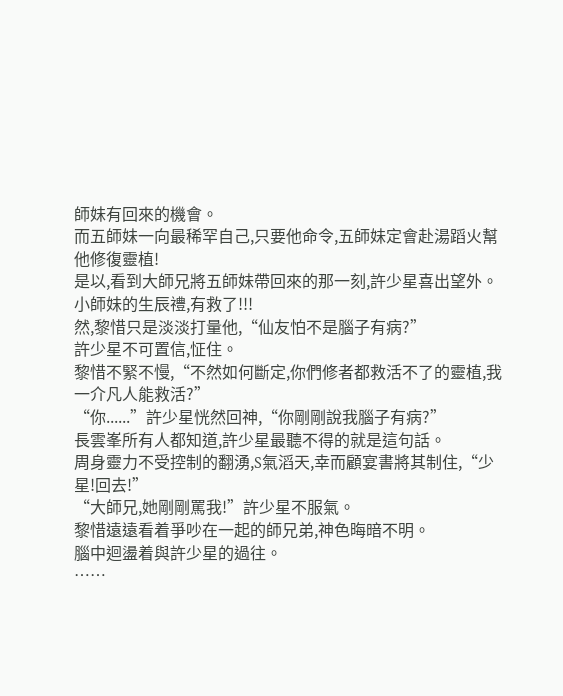師妹有回來的機會。
而五師妹一向最稀罕自己,只要他命令,五師妹定會赴湯蹈火幫他修復靈植!
是以,看到大師兄將五師妹帶回來的那一刻,許少星喜出望外。
小師妹的生辰禮,有救了!!!
然,黎惜只是淡淡打量他,“仙友怕不是腦子有病?”
許少星不可置信,怔住。
黎惜不緊不慢,“不然如何斷定,你們修者都救活不了的靈植,我一介凡人能救活?”
“你......”許少星恍然回神,“你剛剛說我腦子有病?”
長雲峯所有人都知道,許少星最聽不得的就是這句話。
周身靈力不受控制的翻湧,S氣滔天,幸而顧宴書將其制住,“少星!回去!”
“大師兄,她剛剛罵我!”許少星不服氣。
黎惜遠遠看着爭吵在一起的師兄弟,神色晦暗不明。
腦中迴盪着與許少星的過往。
……